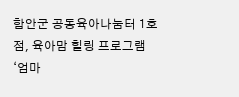함안군 공동육아나눔터 1호점, 육아맘 힐링 프로그램 ‘엄마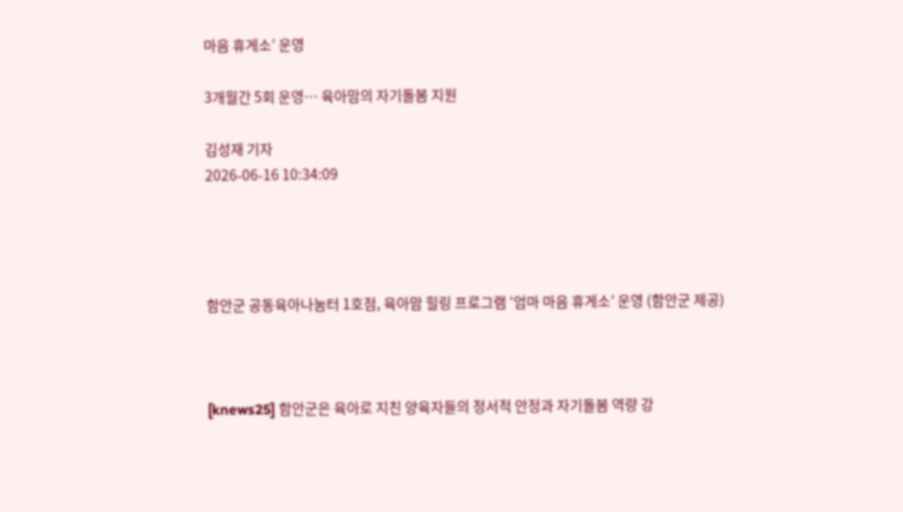마음 휴게소’ 운영

3개월간 5회 운영… 육아맘의 자기돌봄 지원

김성재 기자
2026-06-16 10:34:09




함안군 공동육아나눔터 1호점, 육아맘 힐링 프로그램 ‘엄마 마음 휴게소’ 운영 (함안군 제공)



[knews25] 함안군은 육아로 지친 양육자들의 정서적 안정과 자기돌봄 역량 강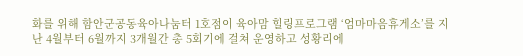화를 위해 함안군공동육아나눔터 1호점이 육아맘 힐링프로그램 ‘엄마마음휴게소’를 지난 4월부터 6월까지 3개월간 총 5회기에 걸쳐 운영하고 성황리에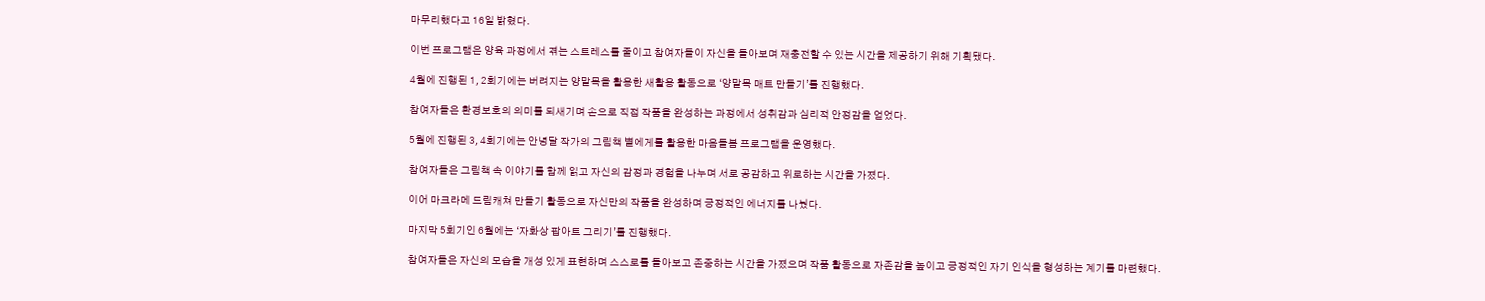마무리했다고 16일 밝혔다.

이번 프로그램은 양육 과정에서 겪는 스트레스를 줄이고 참여자들이 자신을 돌아보며 재충전할 수 있는 시간을 제공하기 위해 기획됐다.

4월에 진행된 1, 2회기에는 버려지는 양말목을 활용한 새활용 활동으로 ‘양말목 매트 만들기’를 진행했다.

참여자들은 환경보호의 의미를 되새기며 손으로 직접 작품을 완성하는 과정에서 성취감과 심리적 안정감을 얻었다.

5월에 진행된 3, 4회기에는 안녕달 작가의 그림책 별에게를 활용한 마음돌봄 프로그램을 운영했다.

참여자들은 그림책 속 이야기를 함께 읽고 자신의 감정과 경험을 나누며 서로 공감하고 위로하는 시간을 가졌다.

이어 마크라메 드림캐쳐 만들기 활동으로 자신만의 작품을 완성하며 긍정적인 에너지를 나눴다.

마지막 5회기인 6월에는 ‘자화상 팝아트 그리기’를 진행했다.

참여자들은 자신의 모습을 개성 있게 표현하며 스스로를 돌아보고 존중하는 시간을 가졌으며 작품 활동으로 자존감을 높이고 긍정적인 자기 인식을 형성하는 계기를 마련했다.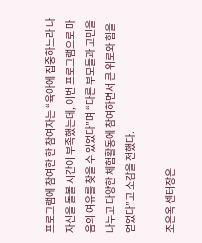프로그램에 참여한 한 참여자는 “육아에 집중하느라 나 자신을 돌볼 시간이 부족했는데, 이번 프로그램으로 마음의 여유를 찾을 수 있었다”며 “다른 부모들과 고민을 나누고 다양한 체험활동에 참여하면서 큰 위로와 힘을 얻었다”고 소감을 전했다.

조은옥 센터장은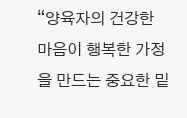“양육자의 건강한 마음이 행복한 가정을 만드는 중요한 밑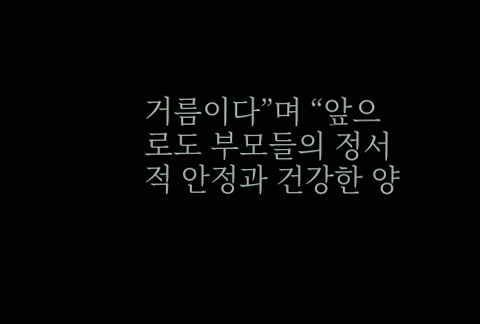거름이다”며 “앞으로도 부모들의 정서적 안정과 건강한 양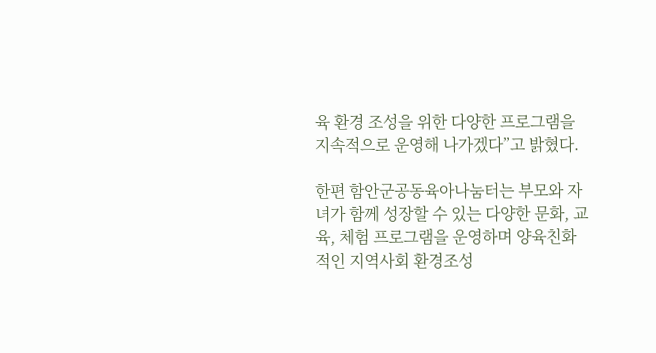육 환경 조성을 위한 다양한 프로그램을 지속적으로 운영해 나가겠다”고 밝혔다.

한편 함안군공동육아나눔터는 부모와 자녀가 함께 성장할 수 있는 다양한 문화, 교육, 체험 프로그램을 운영하며 양육친화적인 지역사회 환경조성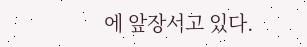에 앞장서고 있다.